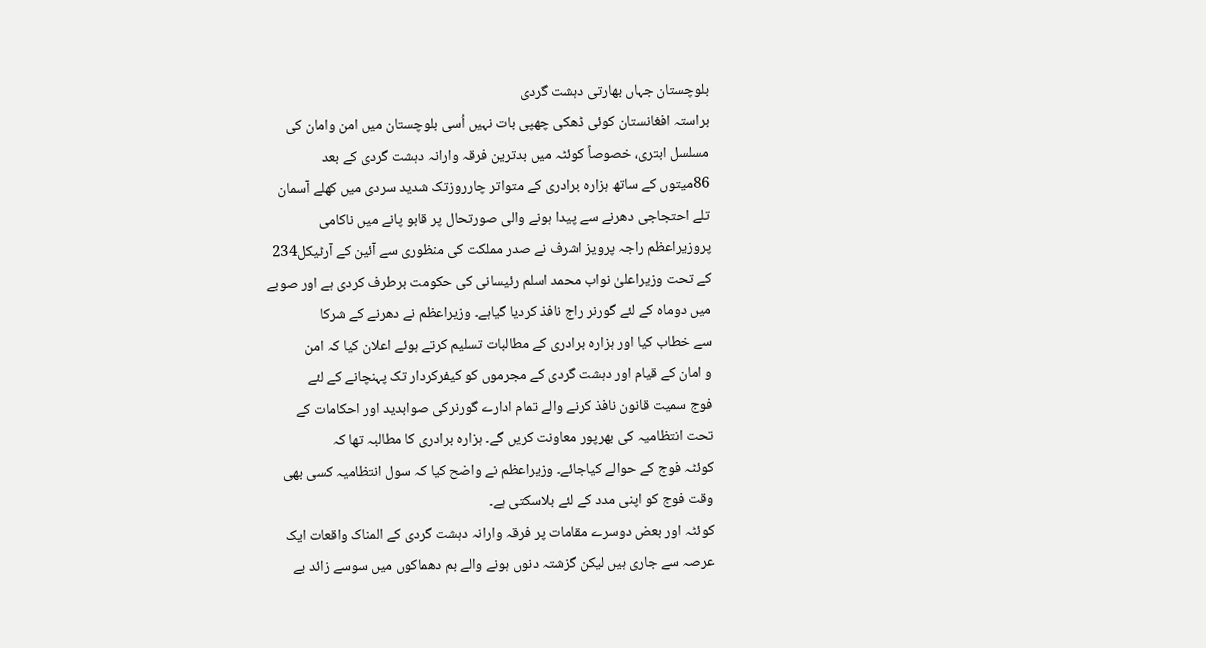بلوچستان جہاں بھارتی دہشت گردی
براستہ افغانستان کوئی ڈھکی چھپی بات نہیں اُسی بلوچستان میں امن وامان کی
مسلسل ابتری، خصوصاً کوئٹہ میں بدترین فرقہ وارانہ دہشت گردی کے بعد
86میتوں کے ساتھ ہزارہ برادری کے متواتر چارروزتک شدید سردی میں کھلے آسمان
تلے احتجاجی دھرنے سے پیدا ہونے والی صورتحال پر قابو پانے میں ناکامی
پروزیراعظم راجہ پرویز اشرف نے صدر مملکت کی منظوری سے آئین کے آرٹیکل234
کے تحت وزیراعلیٰ نواب محمد اسلم رئیسانی کی حکومت برطرف کردی ہے اور صوبے
میں دوماہ کے لئے گورنر راج نافذ کردیا گیاہے۔ وزیراعظم نے دھرنے کے شرکا
سے خطاب کیا اور ہزارہ برادری کے مطالبات تسلیم کرتے ہوئے اعلان کیا کہ امن
و امان کے قیام اور دہشت گردی کے مجرموں کو کیفرکردار تک پہنچانے کے لئے
فوج سمیت قانون نافذ کرنے والے تمام ادارے گورنرکی صوابدید اور احکامات کے
تحت انتظامیہ کی بھرپور معاونت کریں گے۔ ہزارہ برادری کا مطالبہ تھا کہ
کوئٹہ فوج کے حوالے کیاجائے۔ وزیراعظم نے واضح کیا کہ سول انتظامیہ کسی بھی
وقت فوج کو اپنی مدد کے لئے بلاسکتی ہے۔
کوئٹہ اور بعض دوسرے مقامات پر فرقہ وارانہ دہشت گردی کے المناک واقعات ایک
عرصہ سے جاری ہیں لیکن گزشتہ دنوں ہونے والے بم دھماکوں میں سوسے زائد بے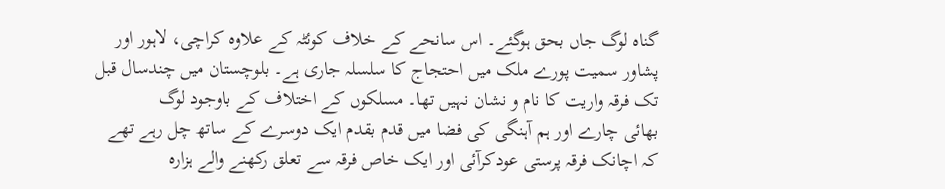گناہ لوگ جاں بحق ہوگئے۔ اس سانحے کے خلاف کوئٹہ کے علاوہ کراچی، لاہور اور
پشاور سمیت پورے ملک میں احتجاج کا سلسلہ جاری ہے۔ بلوچستان میں چندسال قبل
تک فرقہ واریت کا نام و نشان نہیں تھا۔ مسلکوں کے اختلاف کے باوجود لوگ
بھائی چارے اور ہم آہنگی کی فضا میں قدم بقدم ایک دوسرے کے ساتھ چل رہے تھے
کہ اچانک فرقہ پرستی عودکرآئی اور ایک خاص فرقہ سے تعلق رکھنے والے ہزارہ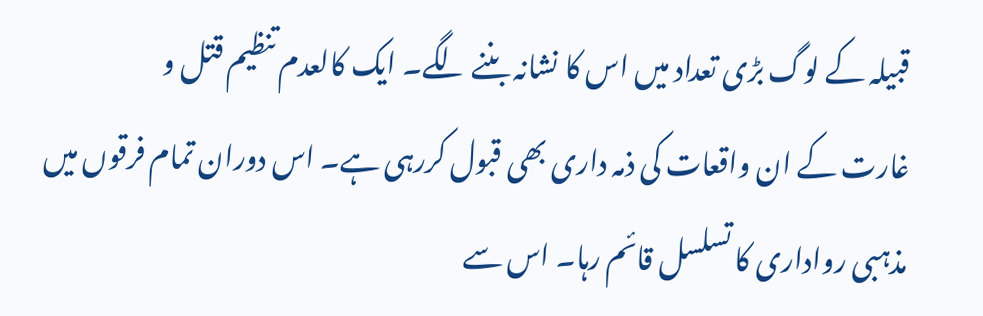قبیلہ کے لوگ بڑی تعداد میں اس کا نشانہ بننے لگے۔ ایک کالعدم تنظیم قتل و
غارت کے ان واقعات کی ذمہ داری بھی قبول کررہی ہے۔ اس دوران تمام فرقوں میں
مذہبی رواداری کا تسلسل قائم رہا۔ اس سے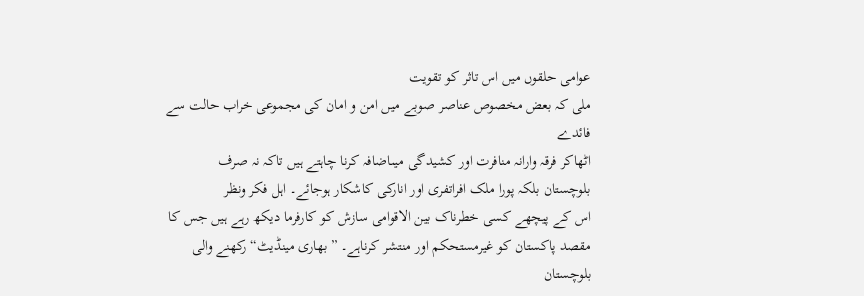عوامی حلقوں میں اس تاثر کو تقویت
ملی کہ بعض مخصوص عناصر صوبے میں امن و امان کی مجموعی خراب حالت سے فائدے
اٹھاکر فرقہ وارانہ منافرت اور کشیدگی میںاضافہ کرنا چاہتے ہیں تاکہ نہ صرف
بلوچستان بلکہ پورا ملک افراتفری اور انارکی کاشکار ہوجائے۔ اہل فکر ونظر
اس کے پیچھے کسی خطرناک بین الاقوامی سازش کو کارفرما دیکھ رہے ہیں جس کا
مقصد پاکستان کو غیرمستحکم اور منتشر کرناہے۔ ”بھاری مینڈیٹ“ رکھنے والی
بلوچستان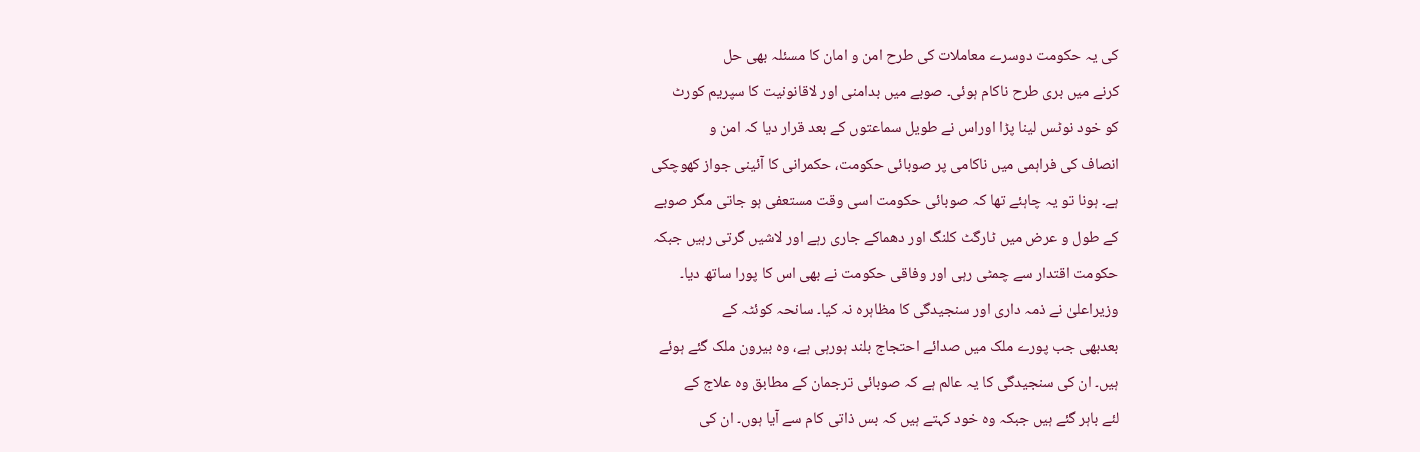کی یہ حکومت دوسرے معاملات کی طرح امن و امان کا مسئلہ بھی حل
کرنے میں بری طرح ناکام ہوئی۔ صوبے میں بدامنی اور لاقانونیت کا سپریم کورٹ
کو خود نوٹس لینا پڑا اوراس نے طویل سماعتوں کے بعد قرار دیا کہ امن و
انصاف کی فراہمی میں ناکامی پر صوبائی حکومت، حکمرانی کا آئینی جواز کھوچکی
ہے۔ ہونا تو یہ چاہئے تھا کہ صوبائی حکومت اسی وقت مستعفی ہو جاتی مگر صوبے
کے طول و عرض میں ٹارگٹ کلنگ اور دھماکے جاری رہے اور لاشیں گرتی رہیں جبکہ
حکومت اقتدار سے چمٹی رہی اور وفاقی حکومت نے بھی اس کا پورا ساتھ دیا۔
وزیراعلیٰ نے ذمہ داری اور سنجیدگی کا مظاہرہ نہ کیا۔ سانحہ کوئٹہ کے
بعدبھی جب پورے ملک میں صدائے احتجاج بلند ہورہی ہے، وہ بیرون ملک گئے ہوئے
ہیں۔ ان کی سنجیدگی کا یہ عالم ہے کہ صوبائی ترجمان کے مطابق وہ علاج کے
لئے باہر گئے ہیں جبکہ وہ خود کہتے ہیں کہ بس ذاتی کام سے آیا ہوں۔ ان کی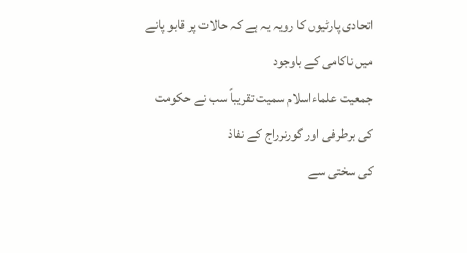اتحادی پارٹیوں کا رویہ یہ ہے کہ حالات پر قابو پانے میں ناکامی کے باوجود
جمعیت علماءاسلام سمیت تقریباً سب نے حکومت کی برطرفی اور گورنرراج کے نفاذ
کی سختی سے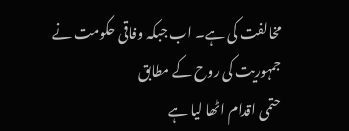مخالفت کی ہے۔ اب جبکہ وفاقی حکومت نے جمہوریت کی روح کے مطابق
حتمی اقدام اٹھا لیا ہے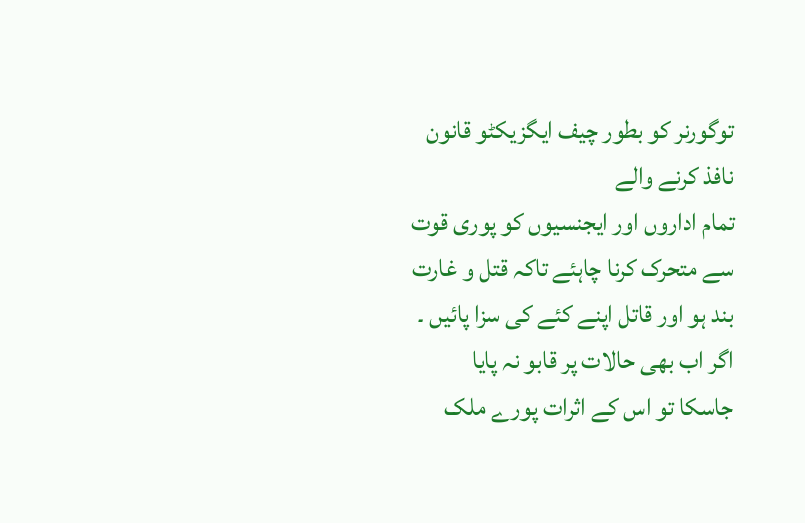توگورنر کو بطور چیف ایگزیکٹو قانون نافذ کرنے والے
تمام اداروں اور ایجنسیوں کو پوری قوت سے متحرک کرنا چاہئے تاکہ قتل و غارت
بند ہو اور قاتل اپنے کئے کی سزا پائیں ۔ اگر اب بھی حالات پر قابو نہ پایا
جاسکا تو اس کے اثرات پورے ملک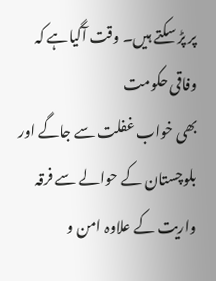پر پڑ سکتے ہیں۔ وقت آگیاہے کہ وفاقی حکومت
بھی خواب غفلت سے جاگے اور بلوچستان کے حوالے سے فرقہ واریت کے علاوہ امن و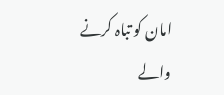امان کو تباہ کرنے والے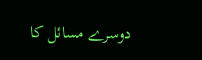دوسرے مسائل کا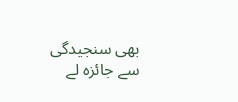بھی سنجیدگی سے جائزہ لے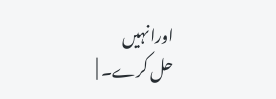اورانہیں
حل کرے۔ |